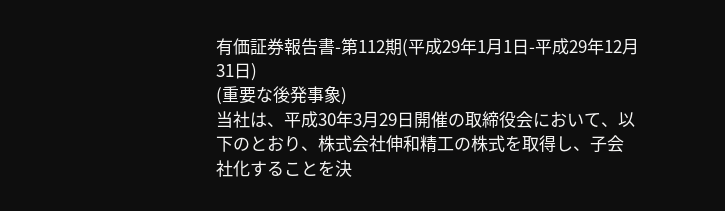有価証券報告書-第112期(平成29年1月1日-平成29年12月31日)
(重要な後発事象)
当社は、平成30年3月29日開催の取締役会において、以下のとおり、株式会社伸和精工の株式を取得し、子会社化することを決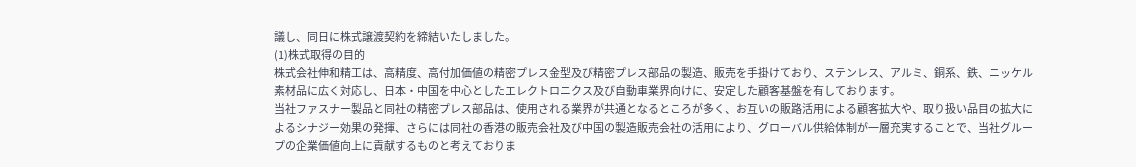議し、同日に株式譲渡契約を締結いたしました。
(1)株式取得の目的
株式会社伸和精工は、高精度、高付加価値の精密プレス金型及び精密プレス部品の製造、販売を手掛けており、ステンレス、アルミ、銅系、鉄、ニッケル素材品に広く対応し、日本・中国を中心としたエレクトロニクス及び自動車業界向けに、安定した顧客基盤を有しております。
当社ファスナー製品と同社の精密プレス部品は、使用される業界が共通となるところが多く、お互いの販路活用による顧客拡大や、取り扱い品目の拡大によるシナジー効果の発揮、さらには同社の香港の販売会社及び中国の製造販売会社の活用により、グローバル供給体制が一層充実することで、当社グループの企業価値向上に貢献するものと考えておりま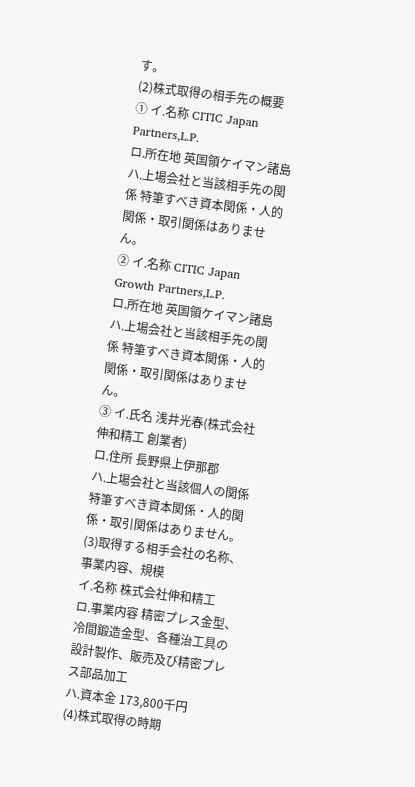す。
(2)株式取得の相手先の概要
① イ.名称 CITIC Japan Partners,L.P.
ロ.所在地 英国領ケイマン諸島
ハ.上場会社と当該相手先の関係 特筆すべき資本関係・人的関係・取引関係はありません。
② イ.名称 CITIC Japan Growth Partners,L.P.
ロ.所在地 英国領ケイマン諸島
ハ.上場会社と当該相手先の関係 特筆すべき資本関係・人的関係・取引関係はありません。
③ イ.氏名 浅井光春(株式会社伸和精工 創業者)
ロ.住所 長野県上伊那郡
ハ.上場会社と当該個人の関係 特筆すべき資本関係・人的関係・取引関係はありません。
(3)取得する相手会社の名称、事業内容、規模
イ.名称 株式会社伸和精工
ロ.事業内容 精密プレス金型、冷間鍛造金型、各種治工具の設計製作、販売及び精密プレス部品加工
ハ.資本金 173,800千円
(4)株式取得の時期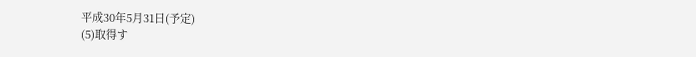平成30年5月31日(予定)
(5)取得す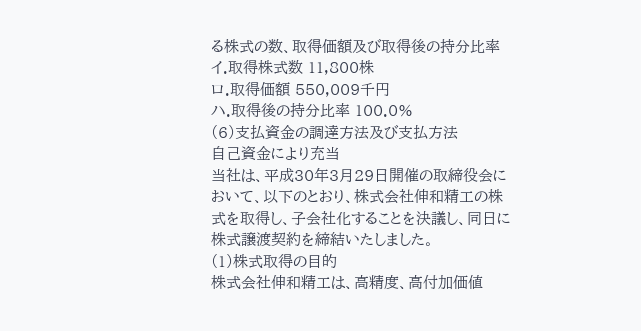る株式の数、取得価額及び取得後の持分比率
イ.取得株式数 11,800株
ロ.取得価額 550,009千円
ハ.取得後の持分比率 100.0%
(6)支払資金の調達方法及び支払方法
自己資金により充当
当社は、平成30年3月29日開催の取締役会において、以下のとおり、株式会社伸和精工の株式を取得し、子会社化することを決議し、同日に株式譲渡契約を締結いたしました。
(1)株式取得の目的
株式会社伸和精工は、高精度、高付加価値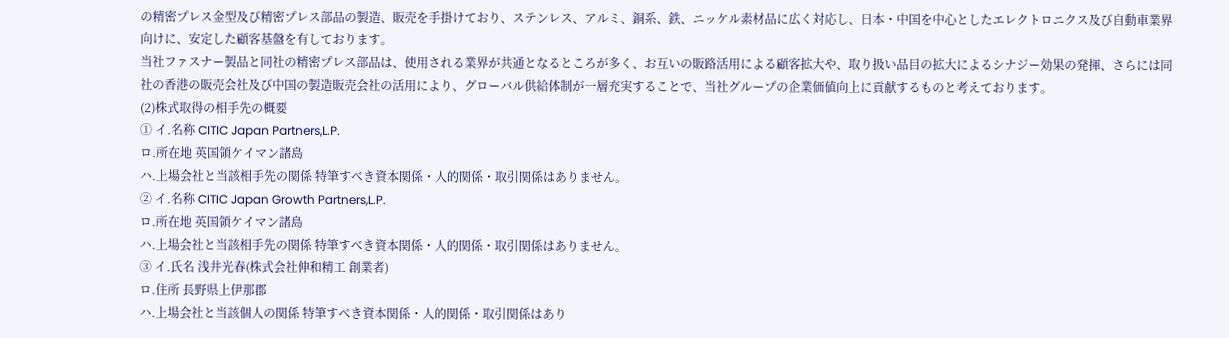の精密プレス金型及び精密プレス部品の製造、販売を手掛けており、ステンレス、アルミ、銅系、鉄、ニッケル素材品に広く対応し、日本・中国を中心としたエレクトロニクス及び自動車業界向けに、安定した顧客基盤を有しております。
当社ファスナー製品と同社の精密プレス部品は、使用される業界が共通となるところが多く、お互いの販路活用による顧客拡大や、取り扱い品目の拡大によるシナジー効果の発揮、さらには同社の香港の販売会社及び中国の製造販売会社の活用により、グローバル供給体制が一層充実することで、当社グループの企業価値向上に貢献するものと考えております。
(2)株式取得の相手先の概要
① イ.名称 CITIC Japan Partners,L.P.
ロ.所在地 英国領ケイマン諸島
ハ.上場会社と当該相手先の関係 特筆すべき資本関係・人的関係・取引関係はありません。
② イ.名称 CITIC Japan Growth Partners,L.P.
ロ.所在地 英国領ケイマン諸島
ハ.上場会社と当該相手先の関係 特筆すべき資本関係・人的関係・取引関係はありません。
③ イ.氏名 浅井光春(株式会社伸和精工 創業者)
ロ.住所 長野県上伊那郡
ハ.上場会社と当該個人の関係 特筆すべき資本関係・人的関係・取引関係はあり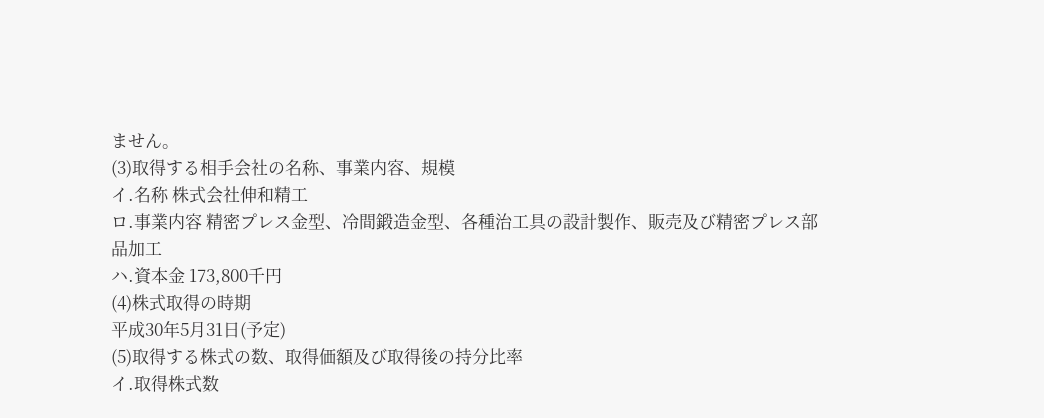ません。
(3)取得する相手会社の名称、事業内容、規模
イ.名称 株式会社伸和精工
ロ.事業内容 精密プレス金型、冷間鍛造金型、各種治工具の設計製作、販売及び精密プレス部品加工
ハ.資本金 173,800千円
(4)株式取得の時期
平成30年5月31日(予定)
(5)取得する株式の数、取得価額及び取得後の持分比率
イ.取得株式数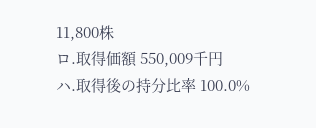11,800株
ロ.取得価額 550,009千円
ハ.取得後の持分比率 100.0%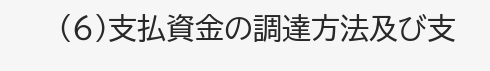(6)支払資金の調達方法及び支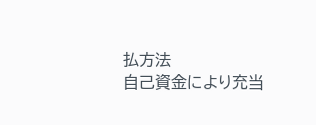払方法
自己資金により充当